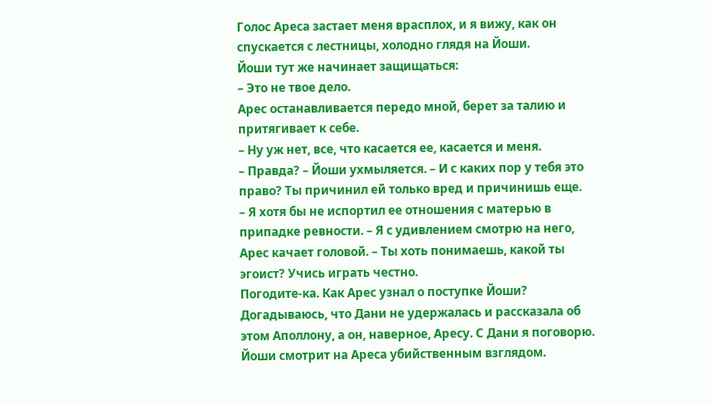Голос Ареса застает меня врасплох, и я вижу, как он спускается с лестницы, холодно глядя на Йоши.
Йоши тут же начинает защищаться:
– Это не твое дело.
Арес останавливается передо мной, берет за талию и притягивает к себе.
– Ну уж нет, все, что касается ее, касается и меня.
– Правда? – Йоши ухмыляется. – И с каких пор у тебя это право? Ты причинил ей только вред и причинишь еще.
– Я хотя бы не испортил ее отношения с матерью в припадке ревности. – Я с удивлением смотрю на него, Арес качает головой. – Ты хоть понимаешь, какой ты эгоист? Учись играть честно.
Погодите-ка. Как Арес узнал о поступке Йоши? Догадываюсь, что Дани не удержалась и рассказала об этом Аполлону, а он, наверное, Аресу. С Дани я поговорю. Йоши смотрит на Ареса убийственным взглядом.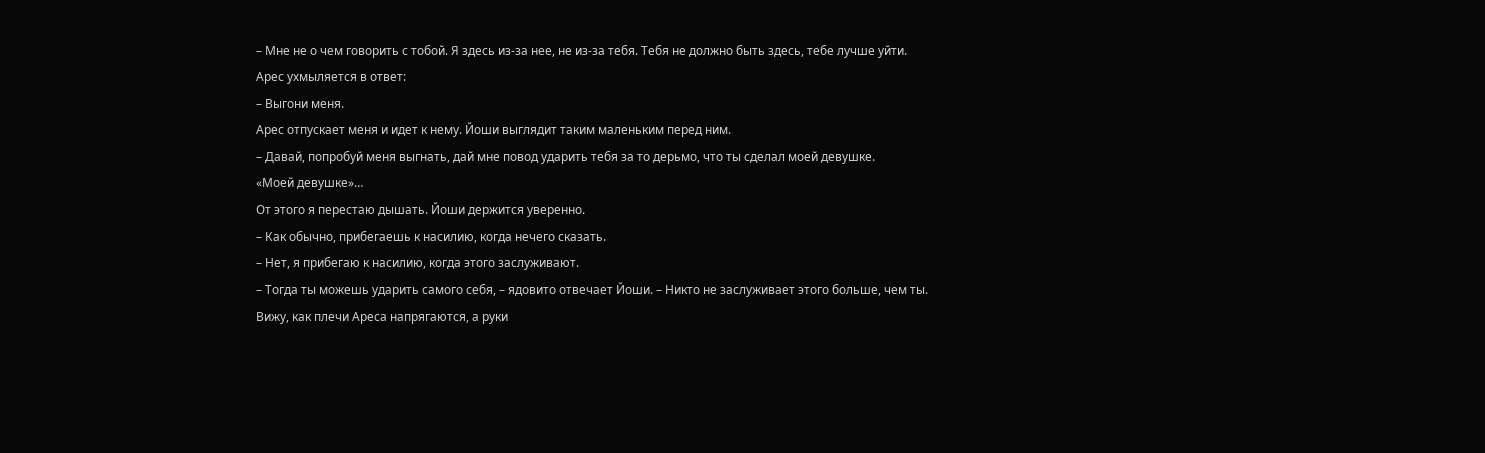– Мне не о чем говорить с тобой. Я здесь из-за нее, не из-за тебя. Тебя не должно быть здесь, тебе лучше уйти.
Арес ухмыляется в ответ:
– Выгони меня.
Арес отпускает меня и идет к нему. Йоши выглядит таким маленьким перед ним.
– Давай, попробуй меня выгнать, дай мне повод ударить тебя за то дерьмо, что ты сделал моей девушке.
«Моей девушке»…
От этого я перестаю дышать. Йоши держится уверенно.
– Как обычно, прибегаешь к насилию, когда нечего сказать.
– Нет, я прибегаю к насилию, когда этого заслуживают.
– Тогда ты можешь ударить самого себя, – ядовито отвечает Йоши. – Никто не заслуживает этого больше, чем ты.
Вижу, как плечи Ареса напрягаются, а руки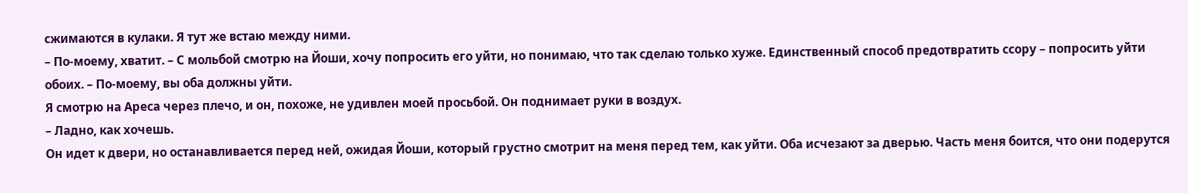сжимаются в кулаки. Я тут же встаю между ними.
– По-моему, хватит. – С мольбой смотрю на Йоши, хочу попросить его уйти, но понимаю, что так сделаю только хуже. Единственный способ предотвратить ссору – попросить уйти обоих. – По-моему, вы оба должны уйти.
Я смотрю на Ареса через плечо, и он, похоже, не удивлен моей просьбой. Он поднимает руки в воздух.
– Ладно, как хочешь.
Он идет к двери, но останавливается перед ней, ожидая Йоши, который грустно смотрит на меня перед тем, как уйти. Оба исчезают за дверью. Часть меня боится, что они подерутся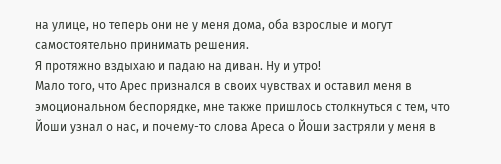на улице, но теперь они не у меня дома, оба взрослые и могут самостоятельно принимать решения.
Я протяжно вздыхаю и падаю на диван. Ну и утро!
Мало того, что Арес признался в своих чувствах и оставил меня в эмоциональном беспорядке, мне также пришлось столкнуться с тем, что Йоши узнал о нас, и почему-то слова Ареса о Йоши застряли у меня в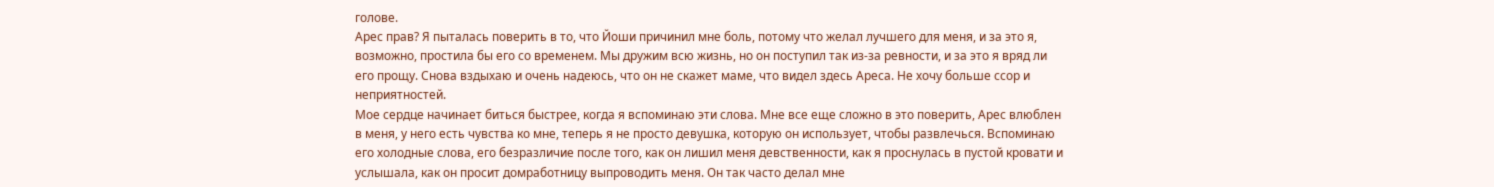голове.
Арес прав? Я пыталась поверить в то, что Йоши причинил мне боль, потому что желал лучшего для меня, и за это я, возможно, простила бы его со временем. Мы дружим всю жизнь, но он поступил так из-за ревности, и за это я вряд ли его прощу. Снова вздыхаю и очень надеюсь, что он не скажет маме, что видел здесь Ареса. Не хочу больше ссор и неприятностей.
Мое сердце начинает биться быстрее, когда я вспоминаю эти слова. Мне все еще сложно в это поверить, Арес влюблен в меня, у него есть чувства ко мне, теперь я не просто девушка, которую он использует, чтобы развлечься. Вспоминаю его холодные слова, его безразличие после того, как он лишил меня девственности, как я проснулась в пустой кровати и услышала, как он просит домработницу выпроводить меня. Он так часто делал мне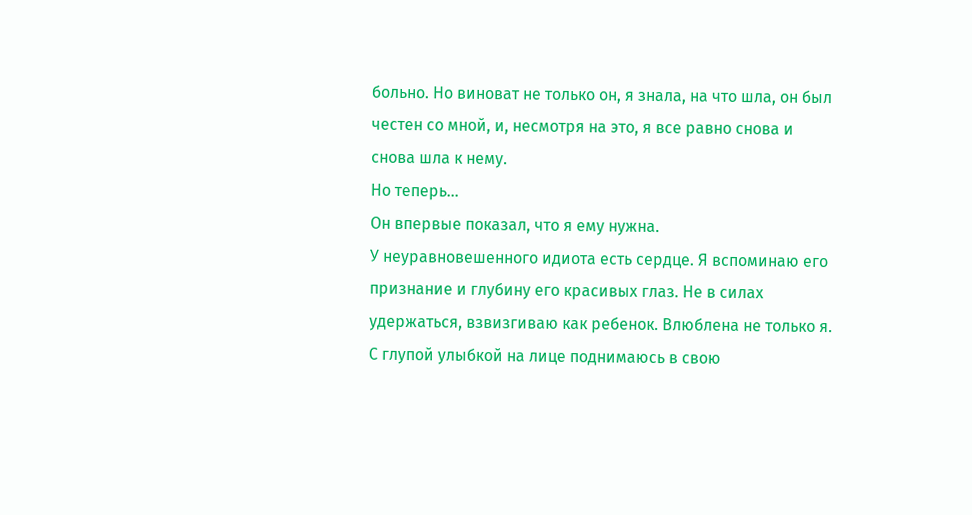больно. Но виноват не только он, я знала, на что шла, он был честен со мной, и, несмотря на это, я все равно снова и снова шла к нему.
Но теперь…
Он впервые показал, что я ему нужна.
У неуравновешенного идиота есть сердце. Я вспоминаю его признание и глубину его красивых глаз. Не в силах удержаться, взвизгиваю как ребенок. Влюблена не только я.
С глупой улыбкой на лице поднимаюсь в свою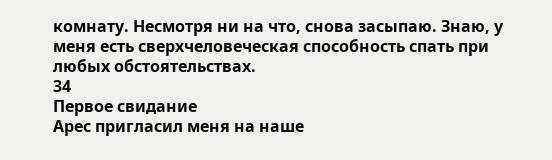комнату. Несмотря ни на что, снова засыпаю. Знаю, у меня есть сверхчеловеческая способность спать при любых обстоятельствах.
34
Первое свидание
Арес пригласил меня на наше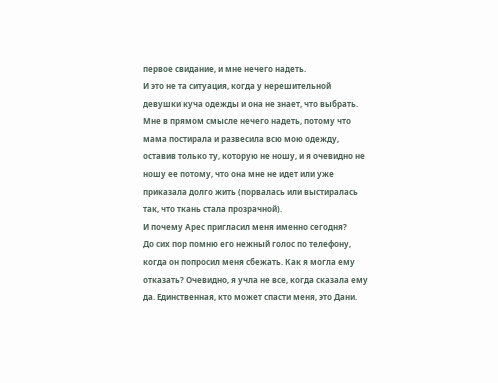первое свидание, и мне нечего надеть.
И это не та ситуация, когда у нерешительной девушки куча одежды и она не знает, что выбрать. Мне в прямом смысле нечего надеть, потому что мама постирала и развесила всю мою одежду, оставив только ту, которую не ношу, и я очевидно не ношу ее потому, что она мне не идет или уже приказала долго жить (порвалась или выстиралась так, что ткань стала прозрачной).
И почему Арес пригласил меня именно сегодня?
До сих пор помню его нежный голос по телефону, когда он попросил меня сбежать. Как я могла ему отказать? Очевидно, я учла не все, когда сказала ему да. Единственная, кто может спасти меня, это Дани.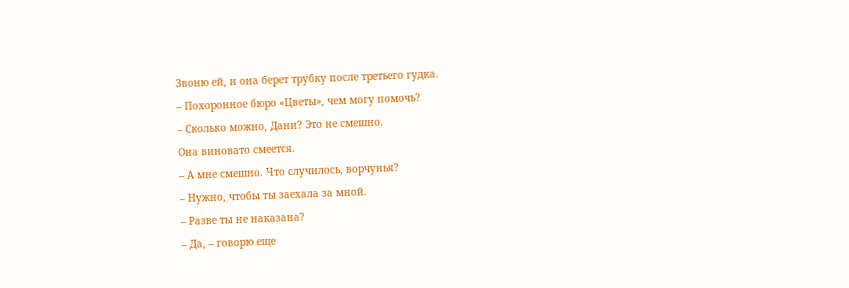Звоню ей, и она берет трубку после третьего гудка.
– Похоронное бюро «Цветы», чем могу помочь?
– Сколько можно, Дани? Это не смешно.
Она виновато смеется.
– А мне смешно. Что случилось, ворчунья?
– Нужно, чтобы ты заехала за мной.
– Разве ты не наказана?
– Да, – говорю еще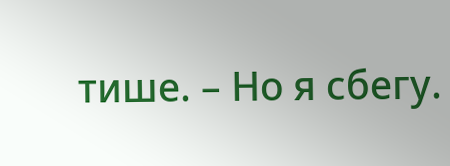тише. – Но я сбегу.